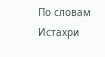По словам Истахри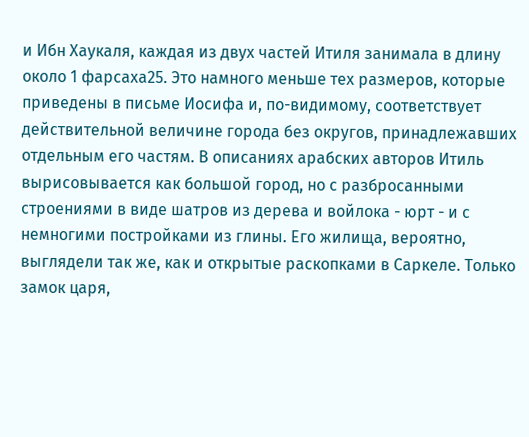и Ибн Хаукаля, каждая из двух частей Итиля занимала в длину около 1 фарсаха25. Это намного меньше тех размеров, которые приведены в письме Иосифа и, по-видимому, соответствует действительной величине города без округов, принадлежавших отдельным его частям. В описаниях арабских авторов Итиль вырисовывается как большой город, но с разбросанными строениями в виде шатров из дерева и войлока - юрт - и с немногими постройками из глины. Его жилища, вероятно, выглядели так же, как и открытые раскопками в Саркеле. Только замок царя,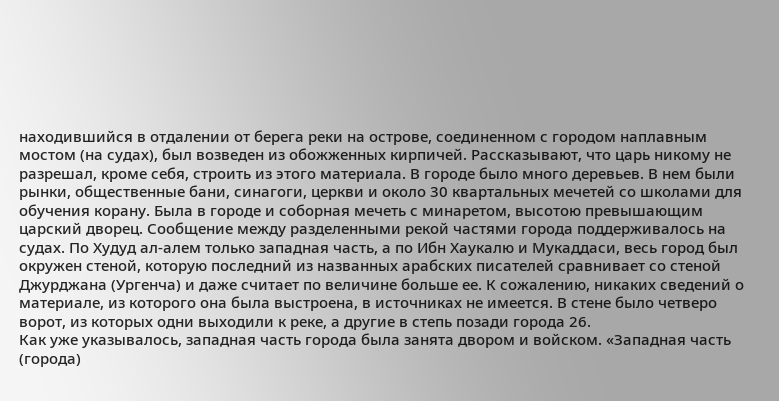находившийся в отдалении от берега реки на острове, соединенном с городом наплавным мостом (на судах), был возведен из обожженных кирпичей. Рассказывают, что царь никому не разрешал, кроме себя, строить из этого материала. В городе было много деревьев. В нем были рынки, общественные бани, синагоги, церкви и около 30 квартальных мечетей со школами для обучения корану. Была в городе и соборная мечеть с минаретом, высотою превышающим царский дворец. Сообщение между разделенными рекой частями города поддерживалось на судах. По Худуд ал-алем только западная часть, а по Ибн Хаукалю и Мукаддаси, весь город был окружен стеной, которую последний из названных арабских писателей сравнивает со стеной Джурджана (Ургенча) и даже считает по величине больше ее. К сожалению, никаких сведений о материале, из которого она была выстроена, в источниках не имеется. В стене было четверо ворот, из которых одни выходили к реке, а другие в степь позади города 26.
Как уже указывалось, западная часть города была занята двором и войском. «Западная часть (города)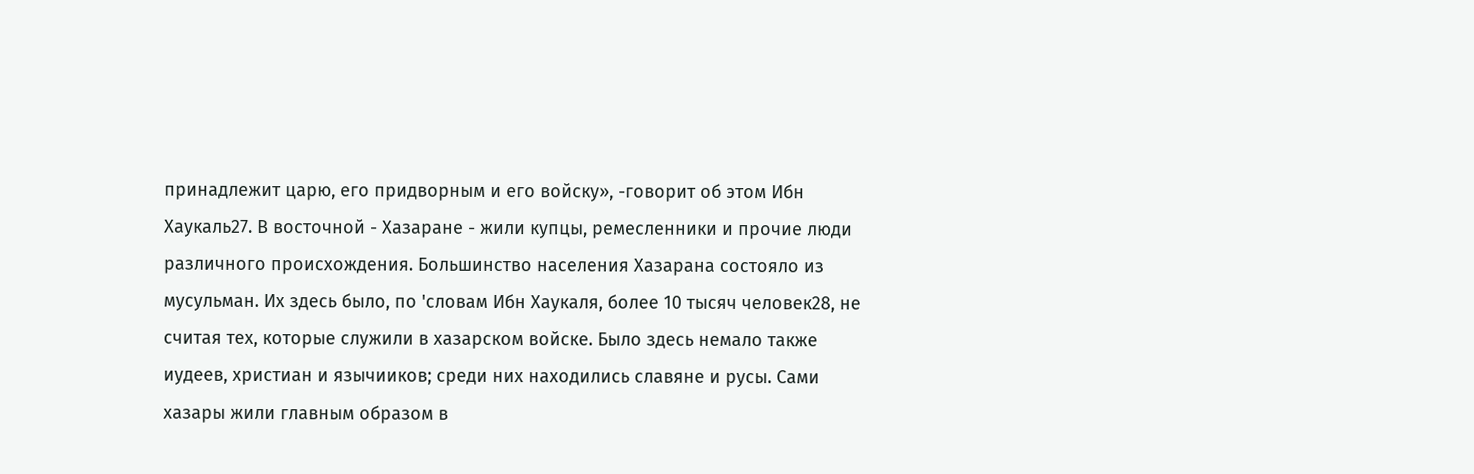принадлежит царю, его придворным и его войску», -говорит об этом Ибн Хаукаль27. В восточной - Хазаране - жили купцы, ремесленники и прочие люди различного происхождения. Большинство населения Хазарана состояло из мусульман. Их здесь было, по 'словам Ибн Хаукаля, более 10 тысяч человек28, не считая тех, которые служили в хазарском войске. Было здесь немало также иудеев, христиан и язычииков; среди них находились славяне и русы. Сами хазары жили главным образом в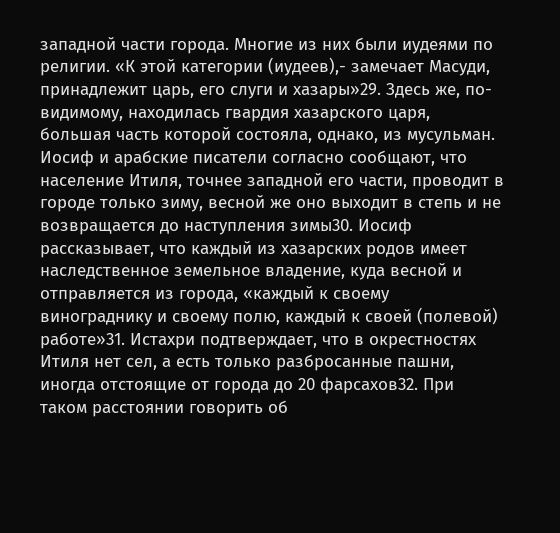западной части города. Многие из них были иудеями по религии. «К этой категории (иудеев),- замечает Масуди, принадлежит царь, его слуги и хазары»29. Здесь же, по-видимому, находилась гвардия хазарского царя, большая часть которой состояла, однако, из мусульман.
Иосиф и арабские писатели согласно сообщают, что население Итиля, точнее западной его части, проводит в городе только зиму, весной же оно выходит в степь и не возвращается до наступления зимы30. Иосиф рассказывает, что каждый из хазарских родов имеет наследственное земельное владение, куда весной и отправляется из города, «каждый к своему винограднику и своему полю, каждый к своей (полевой) работе»31. Истахри подтверждает, что в окрестностях Итиля нет сел, а есть только разбросанные пашни, иногда отстоящие от города до 20 фарсахов32. При таком расстоянии говорить об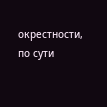окрестности, по сути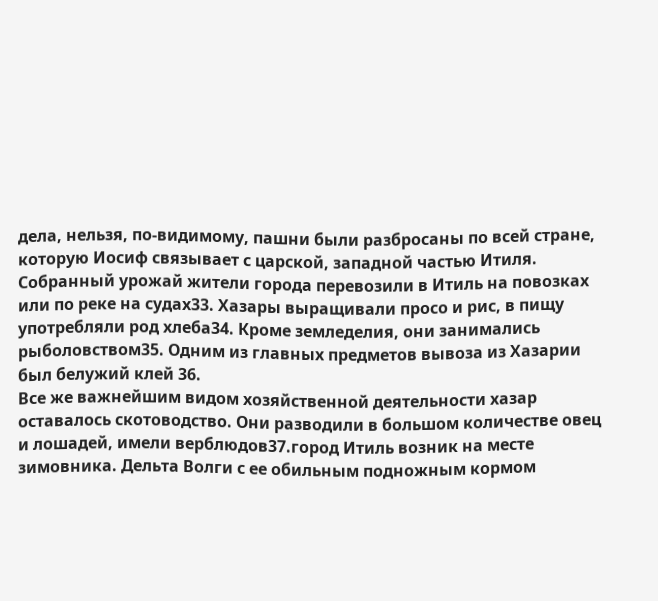дела, нельзя, по-видимому, пашни были разбросаны по всей стране, которую Иосиф связывает с царской, западной частью Итиля. Собранный урожай жители города перевозили в Итиль на повозках или по реке на судах33. Хазары выращивали просо и рис, в пищу употребляли род хлеба34. Кроме земледелия, они занимались рыболовством35. Одним из главных предметов вывоза из Хазарии был белужий клей 36.
Все же важнейшим видом хозяйственной деятельности хазар оставалось скотоводство. Они разводили в большом количестве овец и лошадей, имели верблюдов37.город Итиль возник на месте зимовника. Дельта Волги с ее обильным подножным кормом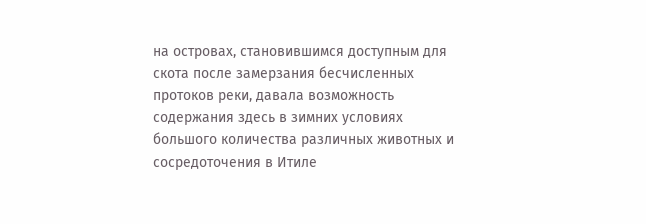на островах, становившимся доступным для скота после замерзания бесчисленных протоков реки, давала возможность содержания здесь в зимних условиях большого количества различных животных и сосредоточения в Итиле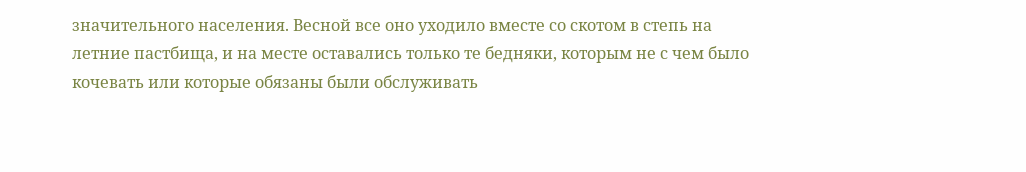значительного населения. Весной все оно уходило вместе со скотом в степь на летние пастбища, и на месте оставались только те бедняки, которым не с чем было кочевать или которые обязаны были обслуживать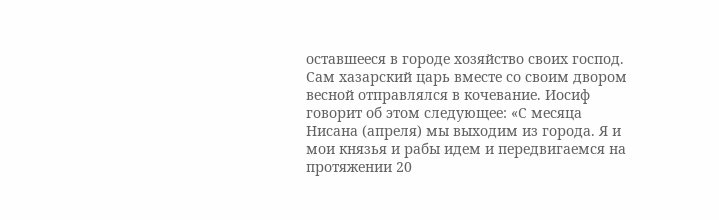оставшееся в городе хозяйство своих господ. Сам хазарский царь вместе со своим двором весной отправлялся в кочевание. Иосиф говорит об этом следующее: «С месяца Нисана (апреля) мы выходим из города. Я и мои князья и рабы идем и передвигаемся на протяжении 20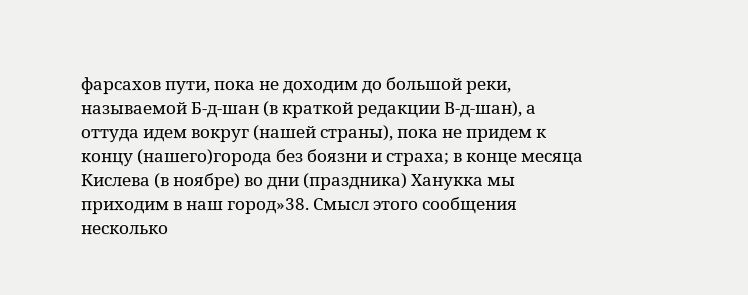фарсахов пути, пока не доходим до большой реки, называемой Б-д-шан (в краткой редакции В-д-шан), а оттуда идем вокруг (нашей страны), пока не придем к концу (нашего)города без боязни и страха; в конце месяца Кислева (в ноябре) во дни (праздника) Ханукка мы приходим в наш город»38. Смысл этого сообщения несколько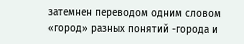затемнен переводом одним словом «город» разных понятий -города и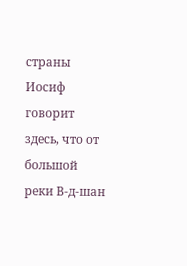страны Иосиф говорит здесь, что от большой реки В-д-шан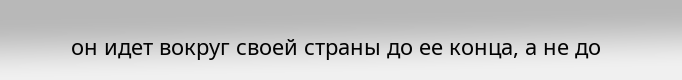он идет вокруг своей страны до ее конца, а не до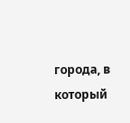города, в который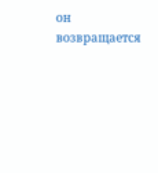он возвращается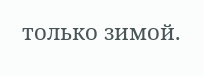только зимой.